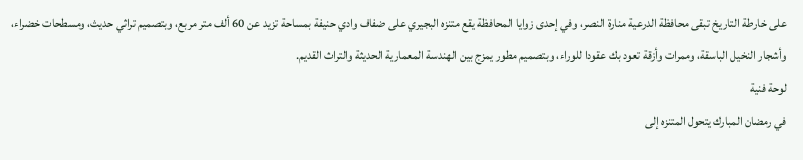على خارطة التاريخ تبقى محافظة الدرعية منارة النصر، وفي إحدى زوايا المحافظة يقع متنزه البجيري على ضفاف وادي حنيفة بمساحة تزيد عن 60 ألف متر مربع، وبتصميم تراثي حديث، ومسطحات خضراء، وأشجار النخيل الباسقة، وممرات وأزقة تعود بك عقودا للوراء، وبتصميم مطور يمزج بين الهندسة المعمارية الحديثة والتراث القديم.
لوحة فنية
في رمضان المبارك يتحول المتنزه إلى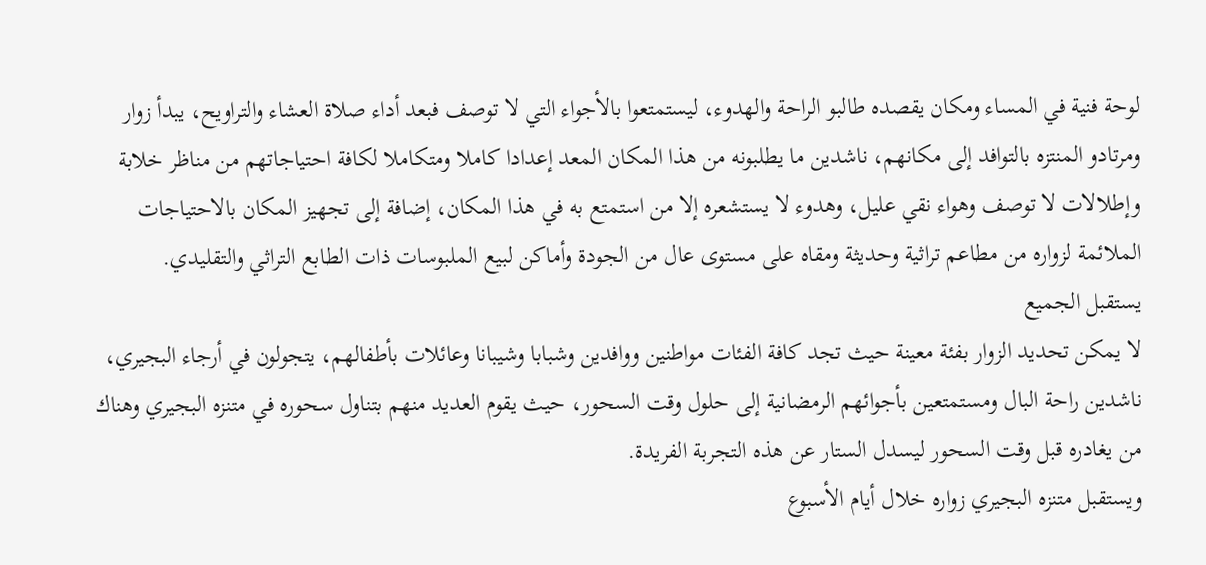لوحة فنية في المساء ومكان يقصده طالبو الراحة والهدوء، ليستمتعوا بالأجواء التي لا توصف فبعد أداء صلاة العشاء والتراويح، يبدأ زوار ومرتادو المنتزه بالتوافد إلى مكانهم، ناشدين ما يطلبونه من هذا المكان المعد إعدادا كاملا ومتكاملا لكافة احتياجاتهم من مناظر خلابة وإطلالات لا توصف وهواء نقي عليل، وهدوء لا يستشعره إلا من استمتع به في هذا المكان، إضافة إلى تجهيز المكان بالاحتياجات الملائمة لزواره من مطاعم تراثية وحديثة ومقاه على مستوى عال من الجودة وأماكن لبيع الملبوسات ذات الطابع التراثي والتقليدي.
يستقبل الجميع
لا يمكن تحديد الزوار بفئة معينة حيث تجد كافة الفئات مواطنين ووافدين وشبابا وشيبانا وعائلات بأطفالهم، يتجولون في أرجاء البجيري، ناشدين راحة البال ومستمتعين بأجوائهم الرمضانية إلى حلول وقت السحور، حيث يقوم العديد منهم بتناول سحوره في متنزه البجيري وهناك من يغادره قبل وقت السحور ليسدل الستار عن هذه التجربة الفريدة.
ويستقبل متنزه البجيري زواره خلال أيام الأسبوع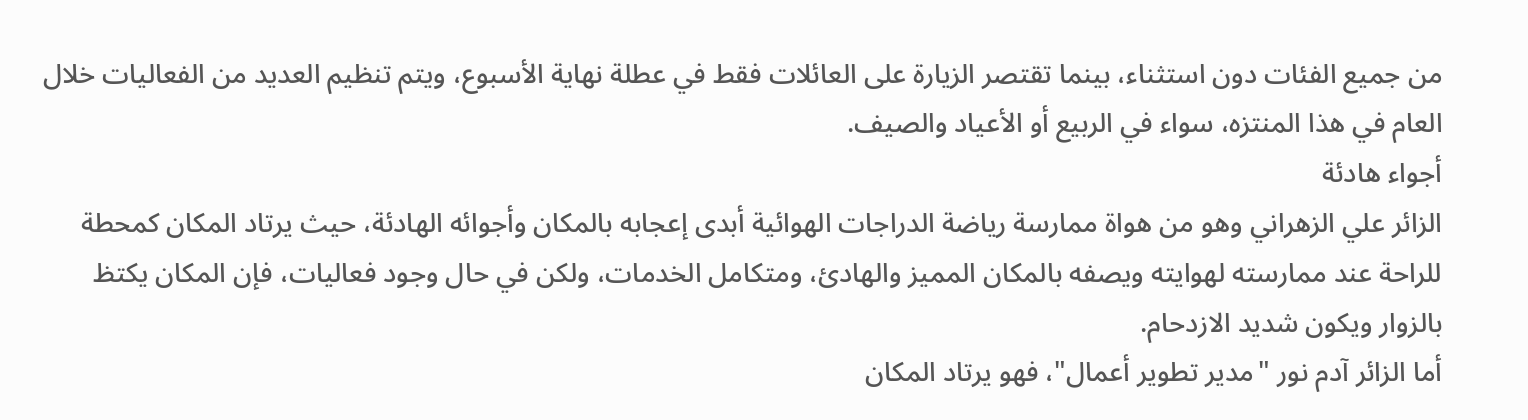من جميع الفئات دون استثناء، بينما تقتصر الزيارة على العائلات فقط في عطلة نهاية الأسبوع، ويتم تنظيم العديد من الفعاليات خلال العام في هذا المنتزه، سواء في الربيع أو الأعياد والصيف.
أجواء هادئة
الزائر علي الزهراني وهو من هواة ممارسة رياضة الدراجات الهوائية أبدى إعجابه بالمكان وأجوائه الهادئة، حيث يرتاد المكان كمحطة للراحة عند ممارسته لهوايته ويصفه بالمكان المميز والهادئ، ومتكامل الخدمات، ولكن في حال وجود فعاليات، فإن المكان يكتظ بالزوار ويكون شديد الازدحام.
أما الزائر آدم نور "مدير تطوير أعمال"، فهو يرتاد المكان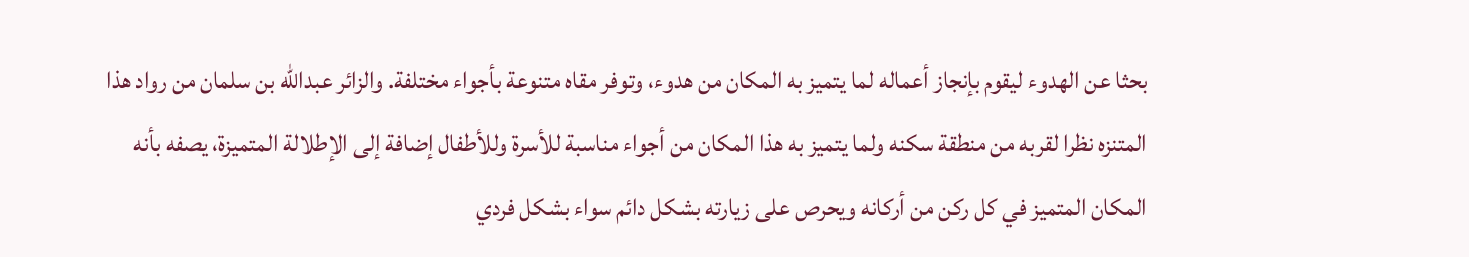بحثا عن الهدوء ليقوم بإنجاز أعماله لما يتميز به المكان من هدوء، وتوفر مقاه متنوعة بأجواء مختلفة. والزائر عبدالله بن سلمان من رواد هذا المتنزه نظرا لقربه من منطقة سكنه ولما يتميز به هذا المكان من أجواء مناسبة للأسرة وللأطفال إضافة إلى الإطلالة المتميزة، يصفه بأنه المكان المتميز في كل ركن من أركانه ويحرص على زيارته بشكل دائم سواء بشكل فردي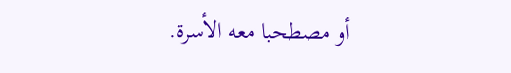أو مصطحبا معه الأسرة.